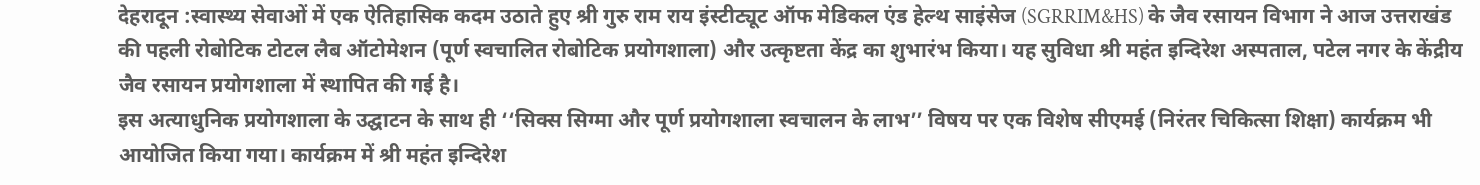देहरादून :स्वास्थ्य सेवाओं में एक ऐतिहासिक कदम उठाते हुए श्री गुरु राम राय इंस्टीट्यूट ऑफ मेडिकल एंड हेल्थ साइंसेज (SGRRIM&HS) के जैव रसायन विभाग ने आज उत्तराखंड की पहली रोबोटिक टोटल लैब ऑटोमेशन (पूर्ण स्वचालित रोबोटिक प्रयोगशाला) और उत्कृष्टता केंद्र का शुभारंभ किया। यह सुविधा श्री महंत इन्दिरेश अस्पताल, पटेल नगर के केंद्रीय जैव रसायन प्रयोगशाला में स्थापित की गई है।
इस अत्याधुनिक प्रयोगशाला के उद्घाटन के साथ ही ‘‘सिक्स सिग्मा और पूर्ण प्रयोगशाला स्वचालन के लाभ’’ विषय पर एक विशेष सीएमई (निरंतर चिकित्सा शिक्षा) कार्यक्रम भी आयोजित किया गया। कार्यक्रम में श्री महंत इन्दिरेश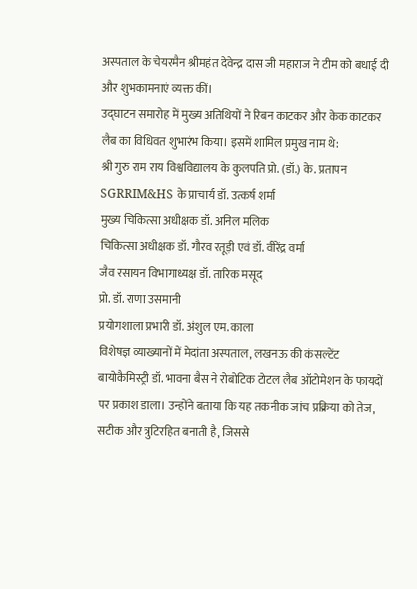अस्पताल के चेयरमैन श्रीमहंत देवेन्द्र दास जी महाराज ने टीम को बधाई दी और शुभकामनाएं व्यक्त कीं।
उद्घाटन समारोह में मुख्य अतिथियों ने रिबन काटकर और केक काटकर लैब का विधिवत शुभारंभ किया। इसमें शामिल प्रमुख नाम थे:
श्री गुरु राम राय विश्वविद्यालय के कुलपति प्रो. (डॉ.) के. प्रतापन
SGRRIM&HS के प्राचार्य डॉ. उत्कर्ष शर्मा
मुख्य चिकित्सा अधीक्षक डॉ. अनिल मलिक
चिकित्सा अधीक्षक डॉ. गौरव रतूड़ी एवं डॉ. वीरेंद्र वर्मा
जैव रसायन विभागाध्यक्ष डॉ. तारिक मसूद
प्रो. डॉ. राणा उसमानी
प्रयोगशाला प्रभारी डॉ. अंशुल एम. काला
विशेषज्ञ व्याख्यानों में मेदांता अस्पताल, लखनऊ की कंसल्टेंट बायोकैमिस्ट्री डॉ. भावना बैस ने रोबोटिक टोटल लैब ऑटोमेशन के फायदों पर प्रकाश डाला। उन्होंने बताया कि यह तकनीक जांच प्रक्रिया को तेज, सटीक और त्रुटिरहित बनाती है, जिससे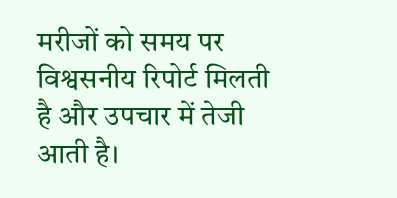मरीजों को समय पर विश्वसनीय रिपोर्ट मिलती है और उपचार में तेजी आती है।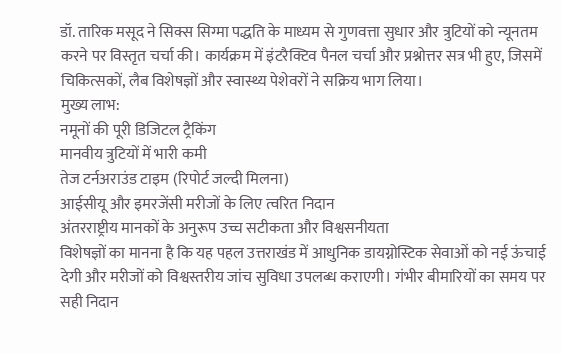डॉ. तारिक मसूद ने सिक्स सिग्मा पद्धति के माध्यम से गुणवत्ता सुधार और त्रुटियों को न्यूनतम करने पर विस्तृत चर्चा की। कार्यक्रम में इंटरैक्टिव पैनल चर्चा और प्रश्नोत्तर सत्र भी हुए, जिसमें चिकित्सकों, लैब विशेषज्ञों और स्वास्थ्य पेशेवरों ने सक्रिय भाग लिया।
मुख्य लाभ:
नमूनों की पूरी डिजिटल ट्रैकिंग
मानवीय त्रुटियों में भारी कमी
तेज टर्नअराउंड टाइम (रिपोर्ट जल्दी मिलना)
आईसीयू और इमरजेंसी मरीजों के लिए त्वरित निदान
अंतरराष्ट्रीय मानकों के अनुरूप उच्च सटीकता और विश्वसनीयता
विशेषज्ञों का मानना है कि यह पहल उत्तराखंड में आधुनिक डायग्नोस्टिक सेवाओं को नई ऊंचाई देगी और मरीजों को विश्वस्तरीय जांच सुविधा उपलब्ध कराएगी। गंभीर बीमारियों का समय पर सही निदान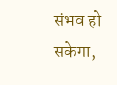संभव हो सकेगा,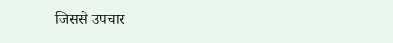जिससे उपचार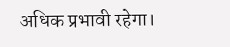अधिक प्रभावी रहेगा।